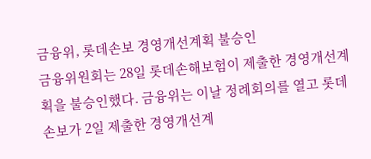금융위, 롯데손보 경영개선계획 불승인
금융위원회는 28일 롯데손해보험이 제출한 경영개선계획을 불승인했다. 금융위는 이날 정례회의를 열고 롯데손보가 2일 제출한 경영개선계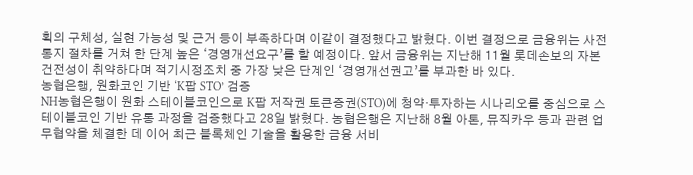획의 구체성, 실현 가능성 및 근거 등이 부족하다며 이같이 결정했다고 밝혔다. 이번 결정으로 금융위는 사전통지 절차를 거쳐 한 단계 높은 ‘경영개선요구’를 할 예정이다. 앞서 금융위는 지난해 11월 롯데손보의 자본 건전성이 취약하다며 적기시정조치 중 가장 낮은 단계인 ‘경영개선권고’를 부과한 바 있다.
농협은행, 원화코인 기반 ‘K팝 STO’ 검증
NH농협은행이 원화 스테이블코인으로 K팝 저작권 토큰증권(STO)에 청약·투자하는 시나리오를 중심으로 스테이블코인 기반 유통 과정을 검증했다고 28일 밝혔다. 농협은행은 지난해 8월 아톤, 뮤직카우 등과 관련 업무협약을 체결한 데 이어 최근 블록체인 기술을 활용한 금융 서비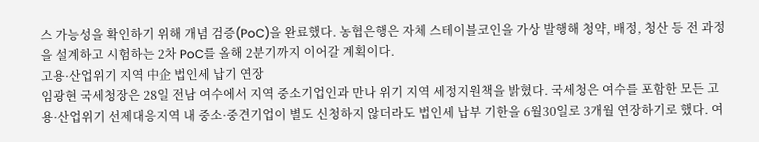스 가능성을 확인하기 위해 개념 검증(PoC)을 완료했다. 농협은행은 자체 스테이블코인을 가상 발행해 청약, 배정, 청산 등 전 과정을 설계하고 시험하는 2차 PoC를 올해 2분기까지 이어갈 계획이다.
고용·산업위기 지역 中企 법인세 납기 연장
임광현 국세청장은 28일 전남 여수에서 지역 중소기업인과 만나 위기 지역 세정지원책을 밝혔다. 국세청은 여수를 포함한 모든 고용·산업위기 선제대응지역 내 중소·중견기업이 별도 신청하지 않더라도 법인세 납부 기한을 6월30일로 3개월 연장하기로 했다. 여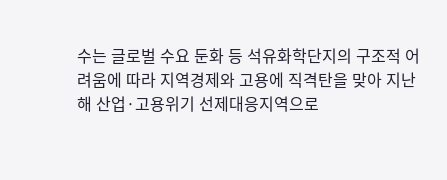수는 글로벌 수요 둔화 등 석유화학단지의 구조적 어려움에 따라 지역경제와 고용에 직격탄을 맞아 지난해 산업·고용위기 선제대응지역으로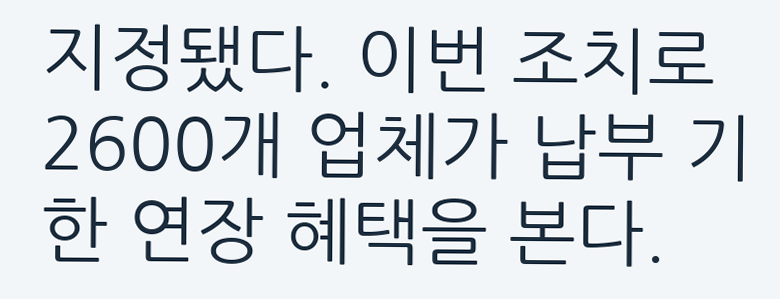지정됐다. 이번 조치로 2600개 업체가 납부 기한 연장 혜택을 본다.